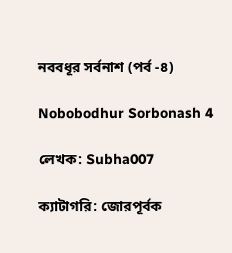নববধূর সর্বনাশ (পর্ব -৪)

Nobobodhur Sorbonash 4

লেখক: Subha007

ক্যাটাগরি: জোরপূর্বক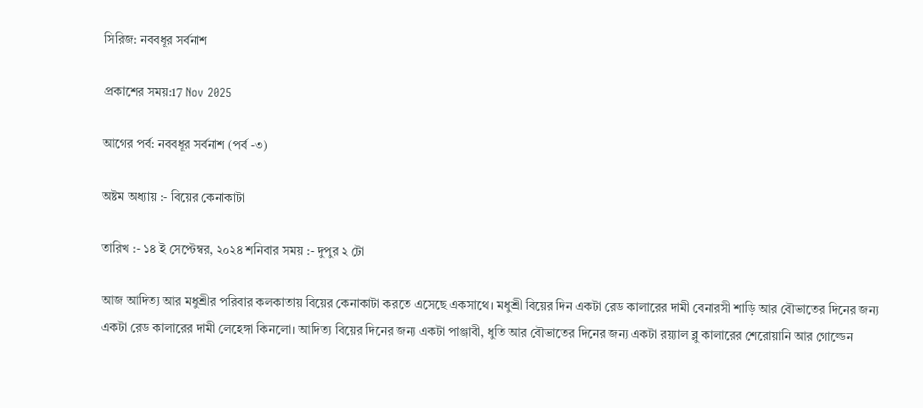সিরিজ: নববধূর সর্বনাশ

প্রকাশের সময়:17 Nov 2025

আগের পর্ব: নববধূর সর্বনাশ (পর্ব -৩)

অষ্টম অধ্যায় :- বিয়ের কেনাকাটা

তারিখ :- ১৪ ই সেপ্টেম্বর, ২০২৪ শনিবার সময় :- দুপুর ২ টো

আজ আদিত্য আর মধুশ্রীর পরিবার কলকাতায় বিয়ের কেনাকাটা করতে এসেছে একসাথে। মধুশ্রী বিয়ের দিন একটা রেড কালারের দামী বেনারসী শাড়ি আর বৌভাতের দিনের জন্য একটা রেড কালারের দামী লেহেঙ্গা কিনলো। আদিত্য বিয়ের দিনের জন্য একটা পাঞ্জাবী, ধুতি আর বৌভাতের দিনের জন্য একটা রয়্যাল ব্লু কালারের শেরোয়ানি আর গোল্ডেন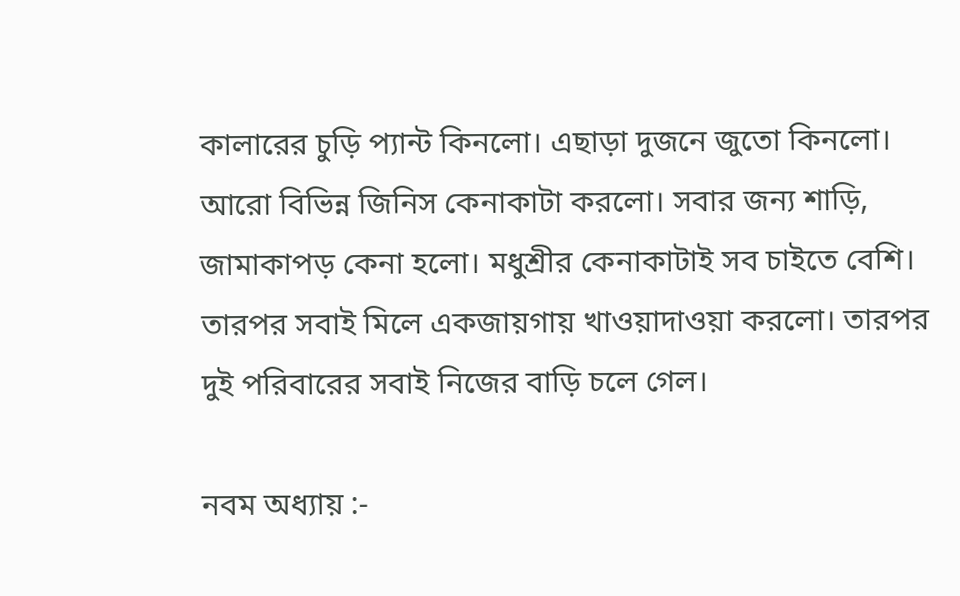কালারের চুড়ি প্যান্ট কিনলো। এছাড়া দুজনে জুতো কিনলো। আরো বিভিন্ন জিনিস কেনাকাটা করলো। সবার জন্য শাড়ি, জামাকাপড় কেনা হলো। মধুশ্রীর কেনাকাটাই সব চাইতে বেশি। তারপর সবাই মিলে একজায়গায় খাওয়াদাওয়া করলো। তারপর দুই পরিবারের সবাই নিজের বাড়ি চলে গেল।

নবম অধ্যায় :-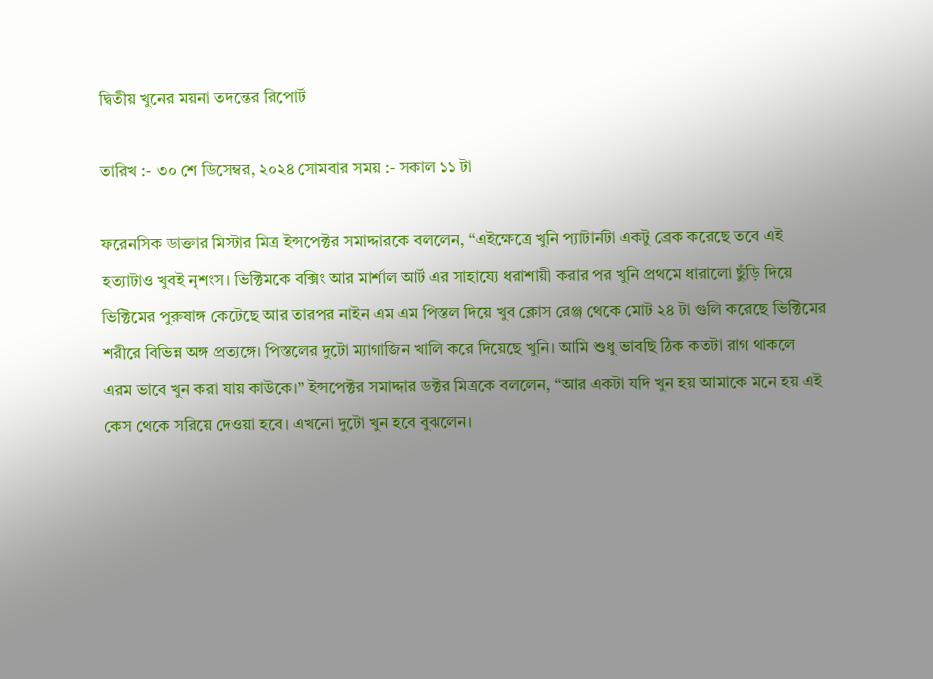দ্বিতীয় খুনের ময়না তদন্তের রিপোর্ট

তারিখ :- ৩০ শে ডিসেম্বর, ২০২৪ সোমবার সময় :- সকাল ১১ টা

ফরেনসিক ডাক্তার মিস্টার মিত্র ইন্সপেক্টর সমাদ্দারকে বললেন, “এইক্ষেত্রে খুনি প্যাটার্নটা একটু ব্রেক করেছে তবে এই হত্যাটাও খুবই নৃশংস। ভিক্টিমকে বক্সিং আর মার্শাল আর্ট এর সাহায্যে ধরাশায়ী করার পর খুনি প্রথমে ধারালো ছুঁড়ি দিয়ে ভিক্টিমের পুরুষাঙ্গ কেটেছে আর তারপর নাইন এম এম পিস্তল দিয়ে খুব ক্লোস রেঞ্জ থেকে মোট ২৪ টা গুলি করেছে ভিক্টিমের শরীরে বিভিন্ন অঙ্গ প্রত্যঙ্গে। পিস্তলের দুটো ম্যাগাজিন খালি করে দিয়েছে খুনি। আমি শুধু ভাবছি ঠিক কতটা রাগ থাকলে এরম ভাবে খুন করা যায় কাউকে।” ইন্সপেক্টর সমাদ্দার ডক্টর মিত্রকে বললেন, “আর একটা যদি খুন হয় আমাকে মনে হয় এই কেস থেকে সরিয়ে দেওয়া হবে। এখনো দুটো খুন হবে বুঝলেন।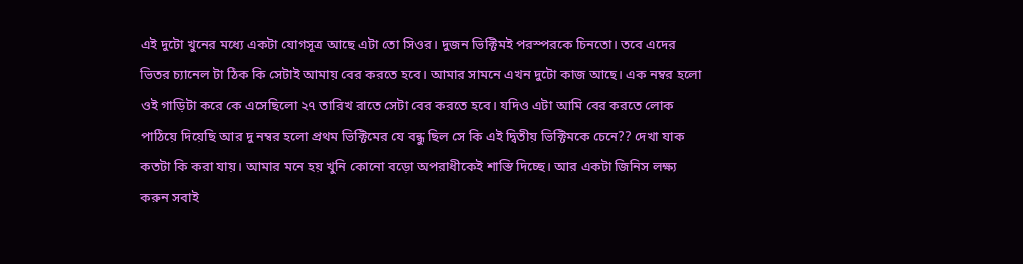এই দুটো খুনের মধ্যে একটা যোগসূত্র আছে এটা তো সিওর। দুজন ভিক্টিমই পরস্পরকে চিনতো। তবে এদের ভিতর চ্যানেল টা ঠিক কি সেটাই আমায় বের করতে হবে। আমার সামনে এখন দুটো কাজ আছে। এক নম্বর হলো ওই গাড়িটা করে কে এসেছিলো ২৭ তারিখ রাতে সেটা বের করতে হবে। যদিও এটা আমি বের করতে লোক পাঠিয়ে দিয়েছি আর দু নম্বর হলো প্রথম ভিক্টিমের যে বন্ধু ছিল সে কি এই দ্বিতীয় ভিক্টিমকে চেনে?? দেখা যাক কতটা কি করা যায়। আমার মনে হয় খুনি কোনো বড়ো অপরাধীকেই শাস্তি দিচ্ছে। আর একটা জিনিস লক্ষ্য করুন সবাই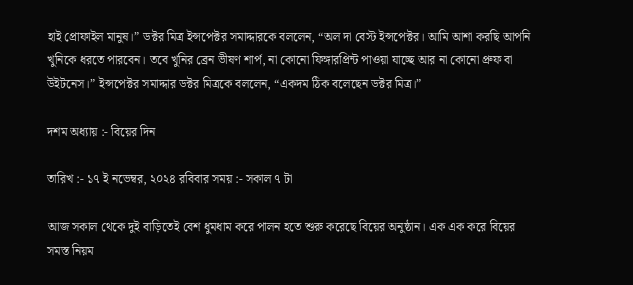হাই প্রোফাইল মানুষ।” ডক্টর মিত্র ইন্সপেক্টর সমাদ্দারকে বললেন, “অল দা বেস্ট ইন্সপেক্টর। আমি আশা করছি আপনি খুনিকে ধরতে পারবেন। তবে খুনির ব্রেন ভীষণ শার্প, না কোনো ফিঙ্গারপ্রিন্ট পাওয়া যাচ্ছে আর না কোনো প্রুফ বা উইটনেস।” ইন্সপেক্টর সমাদ্দার ডক্টর মিত্রকে বললেন, “একদম ঠিক বলেছেন ডক্টর মিত্র।”

দশম অধ্যায় :- বিয়ের দিন

তারিখ :- ১৭ ই নভেম্বর, ২০২৪ রবিবার সময় :- সকাল ৭ টা

আজ সকাল থেকে দুই বাড়িতেই বেশ ধুমধাম করে পালন হতে শুরু করেছে বিয়ের অনুষ্ঠান। এক এক করে বিয়ের সমস্ত নিয়ম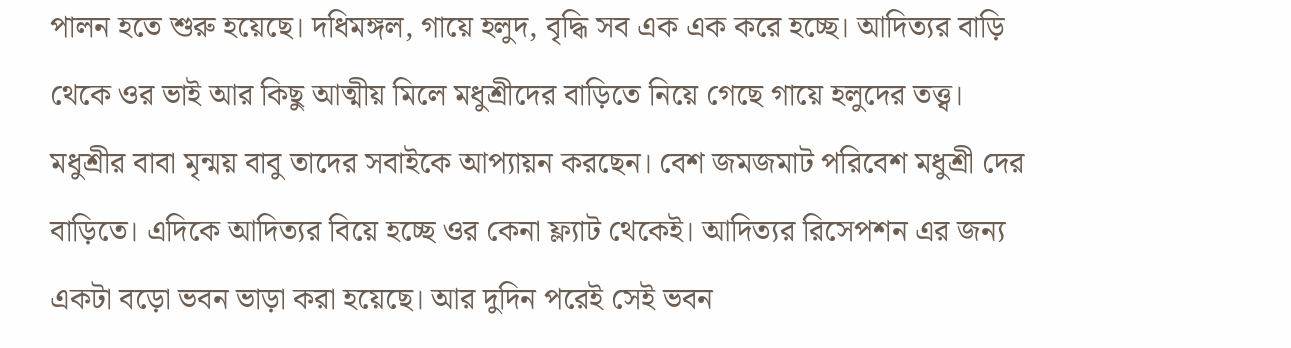পালন হতে শুরু হয়েছে। দধিমঙ্গল, গায়ে হলুদ, বৃদ্ধি সব এক এক করে হচ্ছে। আদিত্যর বাড়ি থেকে ওর ভাই আর কিছু আত্মীয় মিলে মধুশ্রীদের বাড়িতে নিয়ে গেছে গায়ে হলুদের তত্ত্ব। মধুশ্রীর বাবা মৃন্ময় বাবু তাদের সবাইকে আপ্যায়ন করছেন। বেশ জমজমাট পরিবেশ মধুশ্রী দের বাড়িতে। এদিকে আদিত্যর বিয়ে হচ্ছে ওর কেনা ফ্ল্যাট থেকেই। আদিত্যর রিসেপশন এর জন্য একটা বড়ো ভবন ভাড়া করা হয়েছে। আর দুদিন পরেই সেই ভবন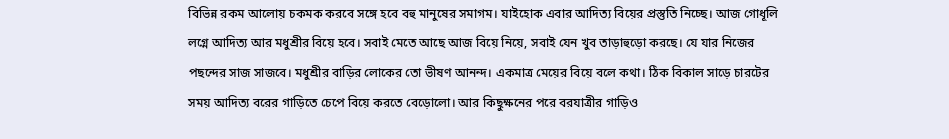বিভিন্ন রকম আলোয় চকমক করবে সঙ্গে হবে বহু মানুষের সমাগম। যাইহোক এবার আদিত্য বিয়ের প্রস্তুতি নিচ্ছে। আজ গোধূলি লগ্নে আদিত্য আর মধুশ্রীর বিয়ে হবে। সবাই মেতে আছে আজ বিয়ে নিয়ে, সবাই যেন খুব তাড়াহুড়ো করছে। যে যার নিজের পছন্দের সাজ সাজবে। মধুশ্রীর বাড়ির লোকের তো ভীষণ আনন্দ। একমাত্র মেয়ের বিয়ে বলে কথা। ঠিক বিকাল সাড়ে চারটের সময় আদিত্য বরের গাড়িতে চেপে বিয়ে করতে বেড়োলো। আর কিছুক্ষনের পরে বরযাত্রীর গাড়িও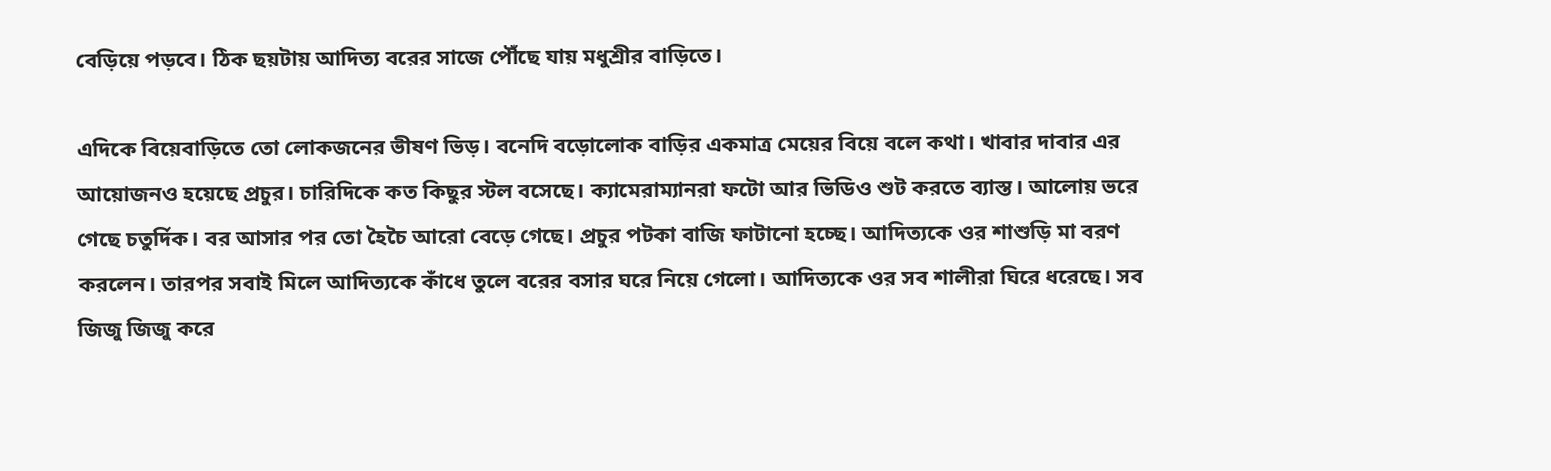বেড়িয়ে পড়বে। ঠিক ছয়টায় আদিত্য বরের সাজে পৌঁছে যায় মধুশ্রীর বাড়িতে।

এদিকে বিয়েবাড়িতে তো লোকজনের ভীষণ ভিড়। বনেদি বড়োলোক বাড়ির একমাত্র মেয়ের বিয়ে বলে কথা। খাবার দাবার এর আয়োজনও হয়েছে প্রচুর। চারিদিকে কত কিছুর স্টল বসেছে। ক্যামেরাম্যানরা ফটো আর ভিডিও শুট করতে ব্যাস্ত। আলোয় ভরে গেছে চতুর্দিক। বর আসার পর তো হৈচৈ আরো বেড়ে গেছে। প্রচুর পটকা বাজি ফাটানো হচ্ছে। আদিত্যকে ওর শাশুড়ি মা বরণ করলেন। তারপর সবাই মিলে আদিত্যকে কাঁধে তুলে বরের বসার ঘরে নিয়ে গেলো। আদিত্যকে ওর সব শালীরা ঘিরে ধরেছে। সব জিজু জিজু করে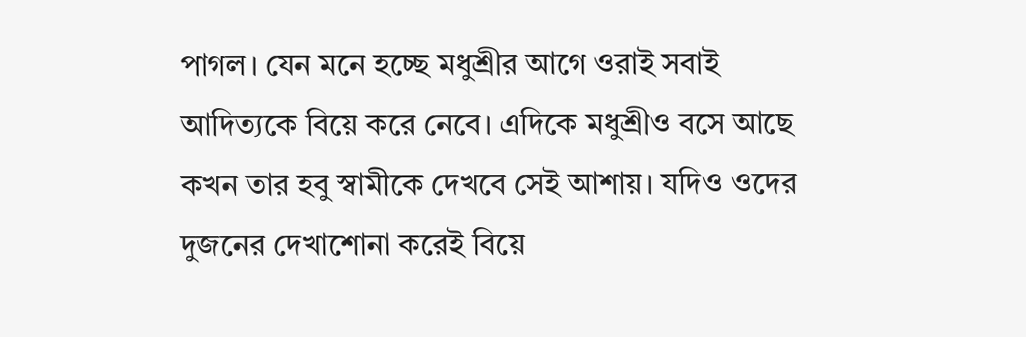পাগল। যেন মনে হচ্ছে মধুশ্রীর আগে ওরাই সবাই আদিত্যকে বিয়ে করে নেবে। এদিকে মধুশ্রীও বসে আছে কখন তার হবু স্বামীকে দেখবে সেই আশায়। যদিও ওদের দুজনের দেখাশোনা করেই বিয়ে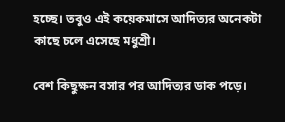হচ্ছে। তবুও এই কয়েকমাসে আদিত্যর অনেকটা কাছে চলে এসেছে মধুশ্রী।

বেশ কিছুক্ষন বসার পর আদিত্যর ডাক পড়ে।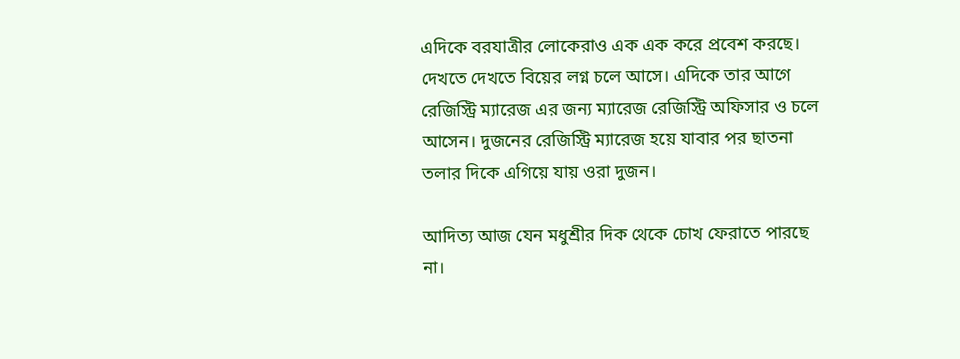এদিকে বরযাত্রীর লোকেরাও এক এক করে প্রবেশ করছে। দেখতে দেখতে বিয়ের লগ্ন চলে আসে। এদিকে তার আগে রেজিস্ট্রি ম্যারেজ এর জন্য ম্যারেজ রেজিস্ট্রি অফিসার ও চলে আসেন। দুজনের রেজিস্ট্রি ম্যারেজ হয়ে যাবার পর ছাতনা তলার দিকে এগিয়ে যায় ওরা দুজন।

আদিত্য আজ যেন মধুশ্রীর দিক থেকে চোখ ফেরাতে পারছে না।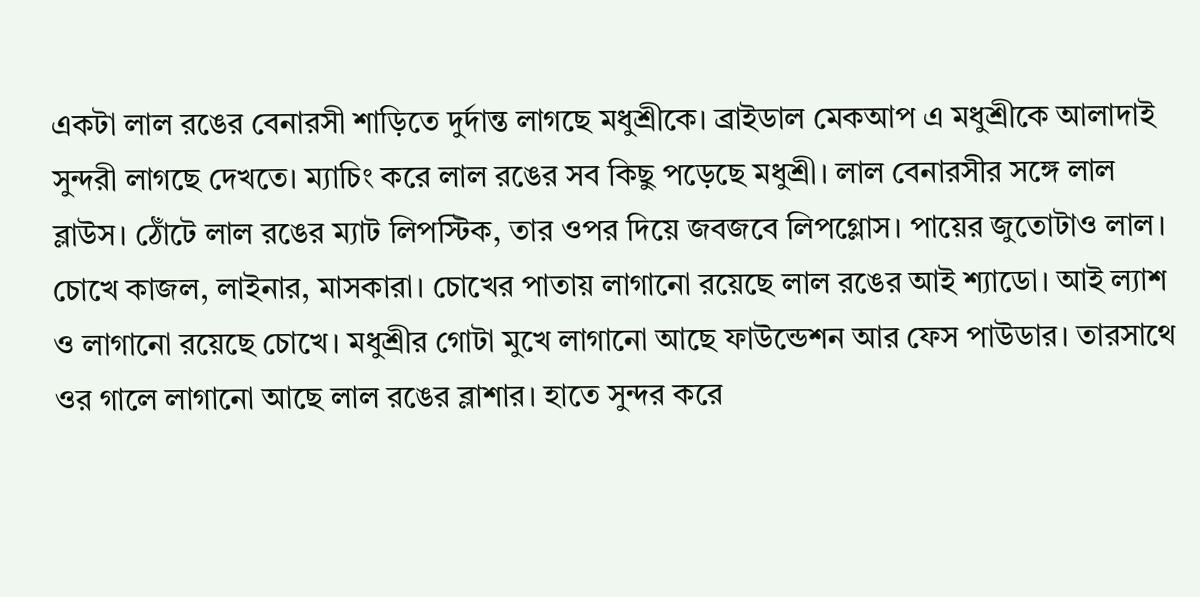একটা লাল রঙের বেনারসী শাড়িতে দুর্দান্ত লাগছে মধুশ্রীকে। ব্রাইডাল মেকআপ এ মধুশ্রীকে আলাদাই সুন্দরী লাগছে দেখতে। ম্যাচিং করে লাল রঙের সব কিছু পড়েছে মধুশ্রী। লাল বেনারসীর সঙ্গে লাল ব্লাউস। ঠোঁটে লাল রঙের ম্যাট লিপস্টিক, তার ওপর দিয়ে জবজবে লিপগ্লোস। পায়ের জুতোটাও লাল। চোখে কাজল, লাইনার, মাসকারা। চোখের পাতায় লাগানো রয়েছে লাল রঙের আই শ্যাডো। আই ল্যাশ ও লাগানো রয়েছে চোখে। মধুশ্রীর গোটা মুখে লাগানো আছে ফাউন্ডেশন আর ফেস পাউডার। তারসাথে ওর গালে লাগানো আছে লাল রঙের ব্লাশার। হাতে সুন্দর করে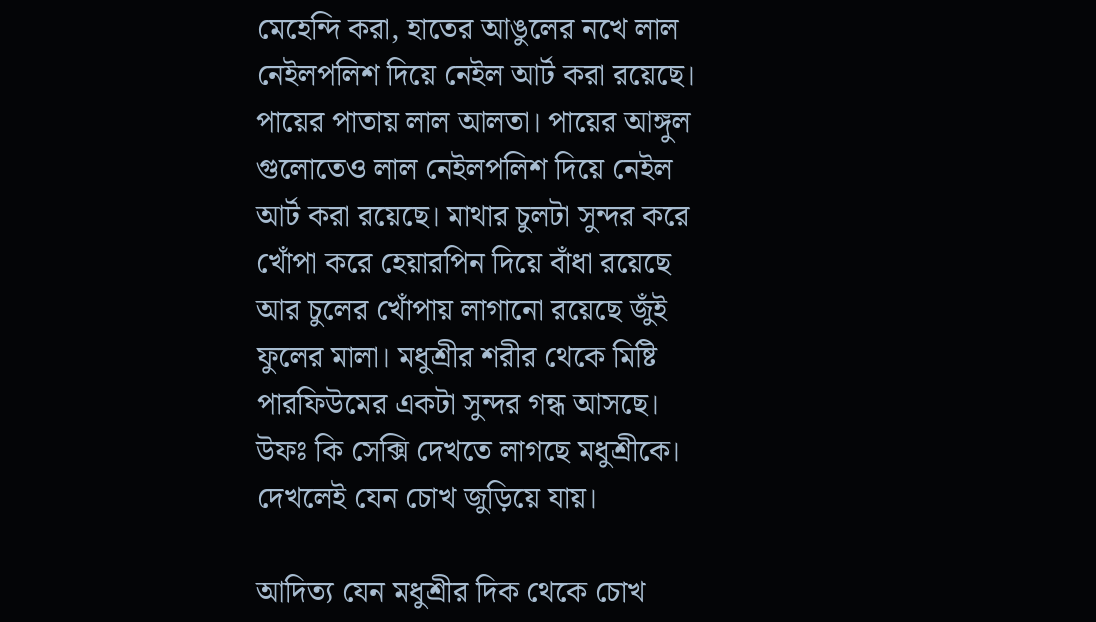মেহেন্দি করা, হাতের আঙুলের নখে লাল নেইলপলিশ দিয়ে নেইল আর্ট করা রয়েছে। পায়ের পাতায় লাল আলতা। পায়ের আঙ্গুল গুলোতেও লাল নেইলপলিশ দিয়ে নেইল আর্ট করা রয়েছে। মাথার চুলটা সুন্দর করে খোঁপা করে হেয়ারপিন দিয়ে বাঁধা রয়েছে আর চুলের খোঁপায় লাগানো রয়েছে জুঁই ফুলের মালা। মধুশ্রীর শরীর থেকে মিষ্টি পারফিউমের একটা সুন্দর গন্ধ আসছে। উফঃ কি সেক্সি দেখতে লাগছে মধুশ্রীকে। দেখলেই যেন চোখ জুড়িয়ে যায়।

আদিত্য যেন মধুশ্রীর দিক থেকে চোখ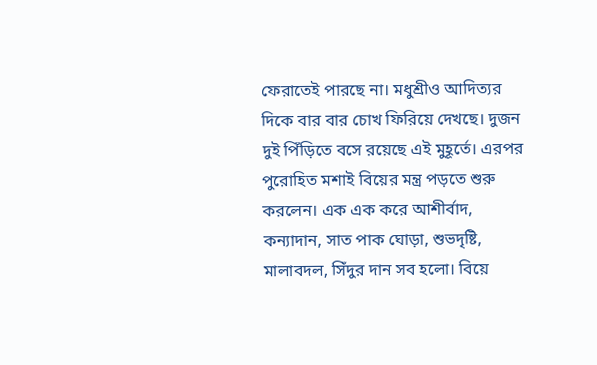ফেরাতেই পারছে না। মধুশ্রীও আদিত্যর দিকে বার বার চোখ ফিরিয়ে দেখছে। দুজন দুই পিঁড়িতে বসে রয়েছে এই মুহূর্তে। এরপর পুরোহিত মশাই বিয়ের মন্ত্র পড়তে শুরু করলেন। এক এক করে আশীর্বাদ, কন্যাদান, সাত পাক ঘোড়া, শুভদৃষ্টি, মালাবদল, সিঁদুর দান সব হলো। বিয়ে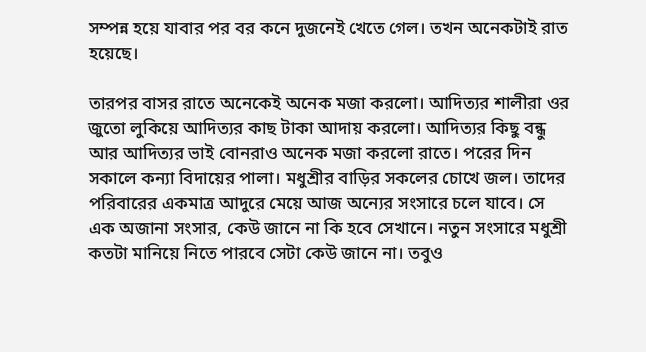সম্পন্ন হয়ে যাবার পর বর কনে দুজনেই খেতে গেল। তখন অনেকটাই রাত হয়েছে।

তারপর বাসর রাতে অনেকেই অনেক মজা করলো। আদিত্যর শালীরা ওর জুতো লুকিয়ে আদিত্যর কাছ টাকা আদায় করলো। আদিত্যর কিছু বন্ধু আর আদিত্যর ভাই বোনরাও অনেক মজা করলো রাতে। পরের দিন সকালে কন্যা বিদায়ের পালা। মধুশ্রীর বাড়ির সকলের চোখে জল। তাদের পরিবারের একমাত্র আদুরে মেয়ে আজ অন্যের সংসারে চলে যাবে। সে এক অজানা সংসার, কেউ জানে না কি হবে সেখানে। নতুন সংসারে মধুশ্রী কতটা মানিয়ে নিতে পারবে সেটা কেউ জানে না। তবুও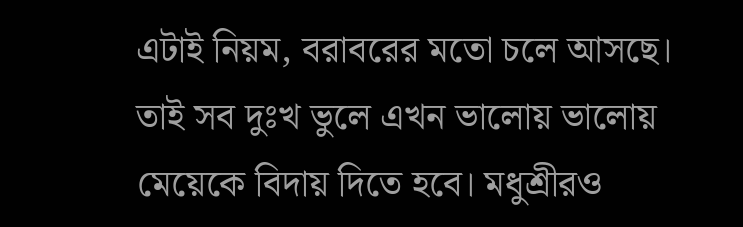এটাই নিয়ম, বরাবরের মতো চলে আসছে। তাই সব দুঃখ ভুলে এখন ভালোয় ভালোয় মেয়েকে বিদায় দিতে হবে। মধুশ্রীরও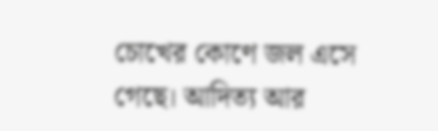চোখের কোণে জল এসে গেছে। আদিত্য আর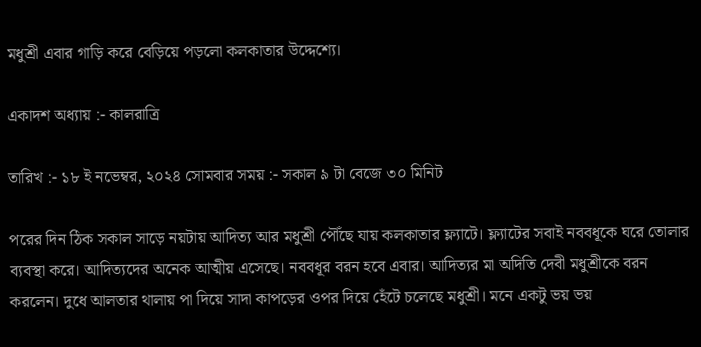মধুশ্রী এবার গাড়ি করে বেড়িয়ে পড়লো কলকাতার উদ্দেশ্যে।

একাদশ অধ্যায় :- কালরাত্রি

তারিখ :- ১৮ ই নভেম্বর, ২০২৪ সোমবার সময় :- সকাল ৯ টা বেজে ৩০ মিনিট

পরের দিন ঠিক সকাল সাড়ে নয়টায় আদিত্য আর মধুশ্রী পৌঁছে যায় কলকাতার ফ্ল্যাটে। ফ্ল্যাটের সবাই নববধূকে ঘরে তোলার ব্যবস্থা করে। আদিত্যদের অনেক আত্মীয় এসেছে। নববধূর বরন হবে এবার। আদিত্যর মা অদিতি দেবী মধুশ্রীকে বরন করলেন। দুধে আলতার থালায় পা দিয়ে সাদা কাপড়ের ওপর দিয়ে হেঁটে চলেছে মধুশ্রী। মনে একটু ভয় ভয়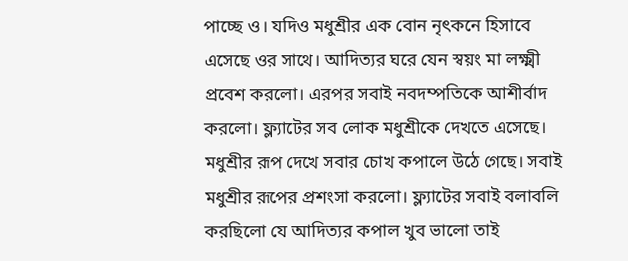পাচ্ছে ও। যদিও মধুশ্রীর এক বোন নৃৎকনে হিসাবে এসেছে ওর সাথে। আদিত্যর ঘরে যেন স্বয়ং মা লক্ষ্মী প্রবেশ করলো। এরপর সবাই নবদম্পতিকে আশীর্বাদ করলো। ফ্ল্যাটের সব লোক মধুশ্রীকে দেখতে এসেছে। মধুশ্রীর রূপ দেখে সবার চোখ কপালে উঠে গেছে। সবাই মধুশ্রীর রূপের প্রশংসা করলো। ফ্ল্যাটের সবাই বলাবলি করছিলো যে আদিত্যর কপাল খুব ভালো তাই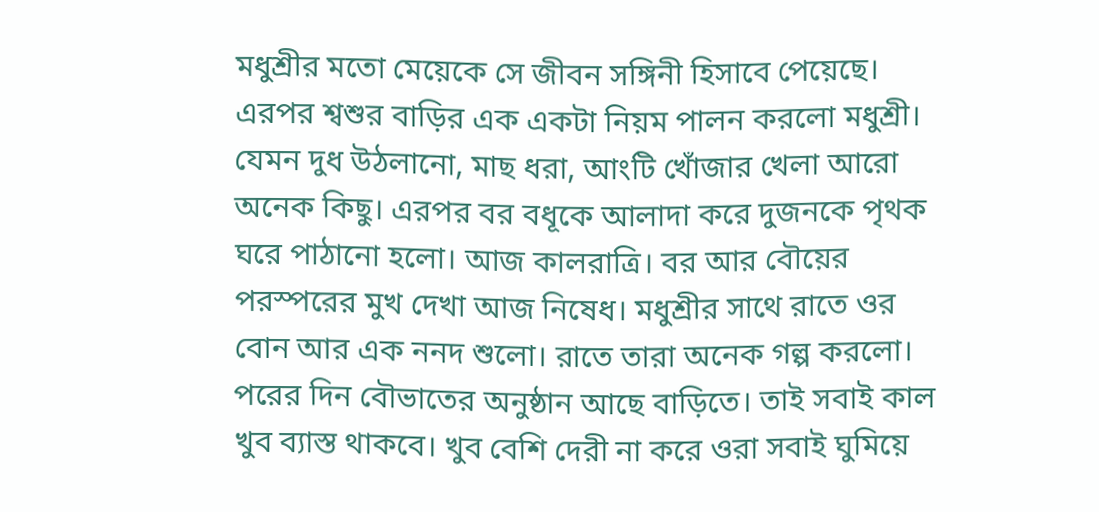মধুশ্রীর মতো মেয়েকে সে জীবন সঙ্গিনী হিসাবে পেয়েছে। এরপর শ্বশুর বাড়ির এক একটা নিয়ম পালন করলো মধুশ্রী। যেমন দুধ উঠলানো, মাছ ধরা, আংটি খোঁজার খেলা আরো অনেক কিছু। এরপর বর বধূকে আলাদা করে দুজনকে পৃথক ঘরে পাঠানো হলো। আজ কালরাত্রি। বর আর বৌয়ের পরস্পরের মুখ দেখা আজ নিষেধ। মধুশ্রীর সাথে রাতে ওর বোন আর এক ননদ শুলো। রাতে তারা অনেক গল্প করলো। পরের দিন বৌভাতের অনুষ্ঠান আছে বাড়িতে। তাই সবাই কাল খুব ব্যাস্ত থাকবে। খুব বেশি দেরী না করে ওরা সবাই ঘুমিয়ে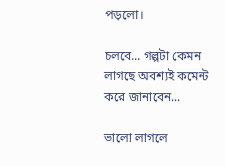পড়লো।

চলবে... গল্পটা কেমন লাগছে অবশ্যই কমেন্ট করে জানাবেন...

ভালো লাগলে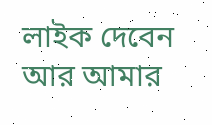লাইক দেবেন আর আমার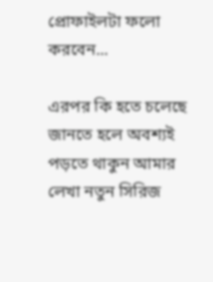প্রোফাইলটা ফলো করবেন...

এরপর কি হতে চলেছে জানতে হলে অবশ্যই পড়তে থাকুন আমার লেখা নতুন সিরিজ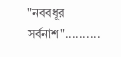"নববধূর সর্বনাশ"..........